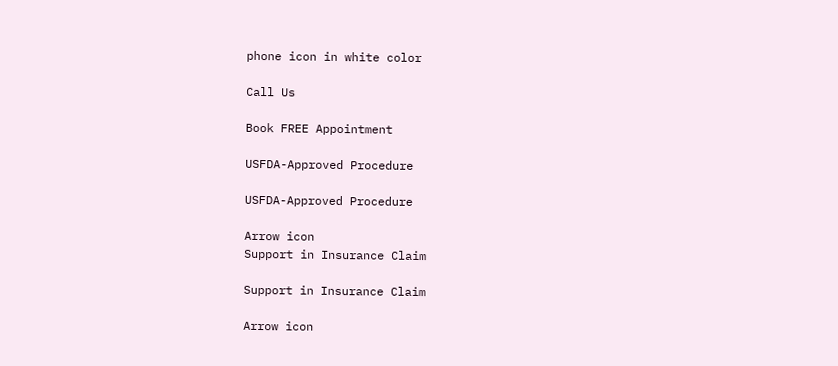phone icon in white color

Call Us

Book FREE Appointment

USFDA-Approved Procedure

USFDA-Approved Procedure

Arrow icon
Support in Insurance Claim

Support in Insurance Claim

Arrow icon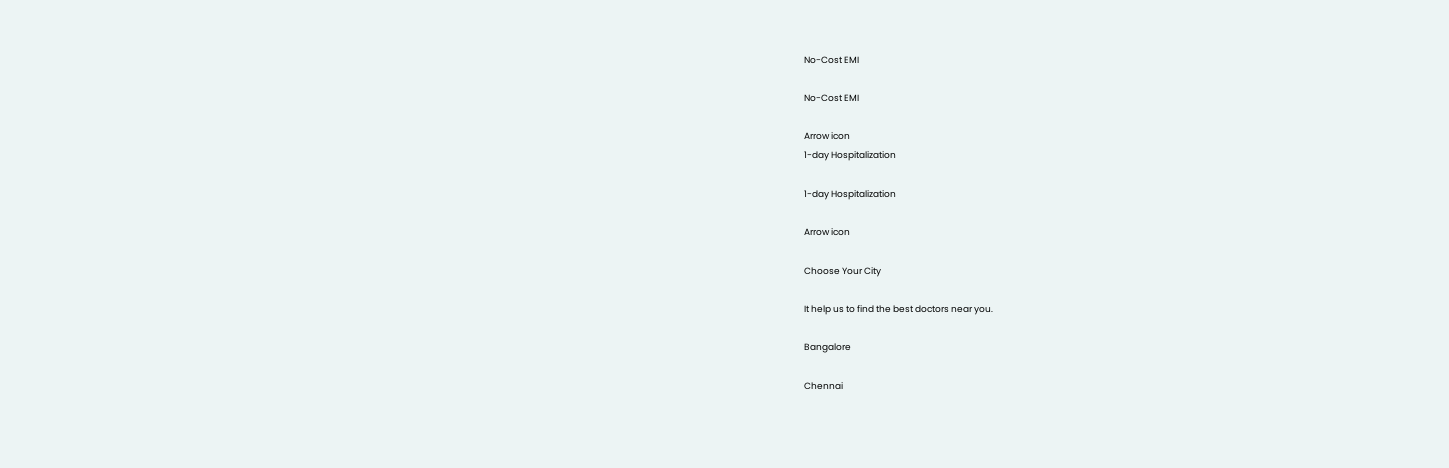No-Cost EMI

No-Cost EMI

Arrow icon
1-day Hospitalization

1-day Hospitalization

Arrow icon

Choose Your City

It help us to find the best doctors near you.

Bangalore

Chennai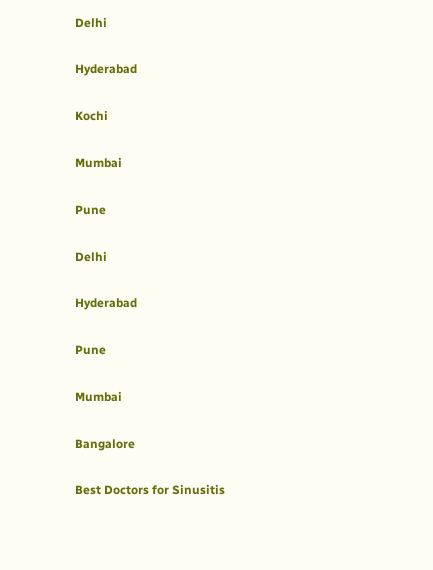Delhi

Hyderabad

Kochi

Mumbai

Pune

Delhi

Hyderabad

Pune

Mumbai

Bangalore

Best Doctors for Sinusitis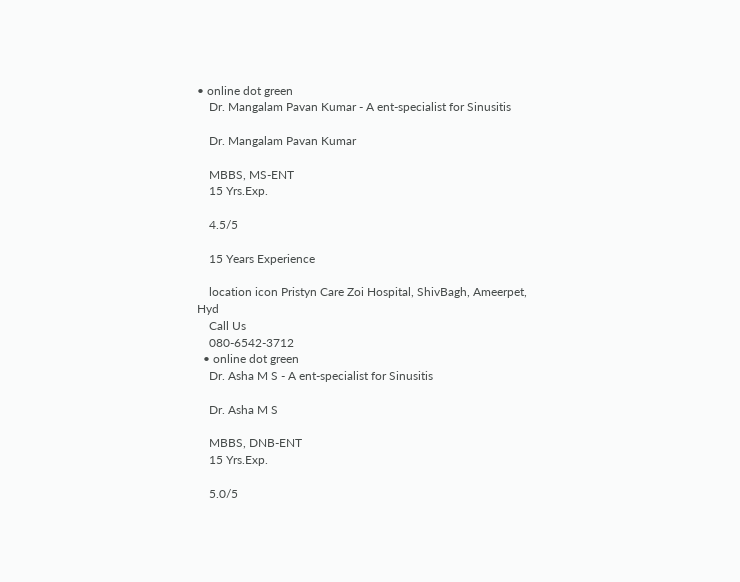• online dot green
    Dr. Mangalam Pavan Kumar - A ent-specialist for Sinusitis

    Dr. Mangalam Pavan Kumar

    MBBS, MS-ENT
    15 Yrs.Exp.

    4.5/5

    15 Years Experience

    location icon Pristyn Care Zoi Hospital, ShivBagh, Ameerpet, Hyd
    Call Us
    080-6542-3712
  • online dot green
    Dr. Asha M S - A ent-specialist for Sinusitis

    Dr. Asha M S

    MBBS, DNB-ENT
    15 Yrs.Exp.

    5.0/5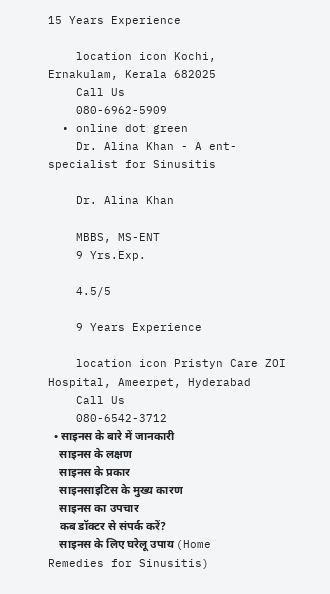15 Years Experience

    location icon Kochi, Ernakulam, Kerala 682025
    Call Us
    080-6962-5909
  • online dot green
    Dr. Alina Khan - A ent-specialist for Sinusitis

    Dr. Alina Khan

    MBBS, MS-ENT
    9 Yrs.Exp.

    4.5/5

    9 Years Experience

    location icon Pristyn Care ZOI Hospital, Ameerpet, Hyderabad
    Call Us
    080-6542-3712
  • साइनस के बारे में जानकारी
    साइनस के लक्षण
    साइनस के प्रकार
    साइनसाइटिस के मुख्य कारण
    साइनस का उपचार
    कब डॉक्टर से संपर्क करें?
    साइनस के लिए घरेलू उपाय (Home Remedies for Sinusitis)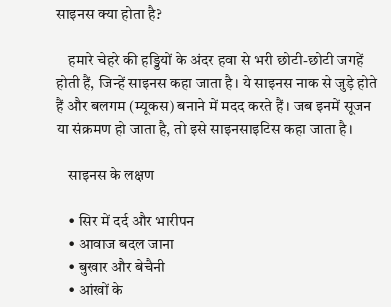साइनस क्या होता है?

    हमारे चेहरे की हड्डियों के अंदर हवा से भरी छोटी-छोटी जगहें होती हैं, जिन्हें साइनस कहा जाता है। ये साइनस नाक से जुड़े होते हैं और बलगम (म्यूकस) बनाने में मदद करते हैं। जब इनमें सूजन या संक्रमण हो जाता है, तो इसे साइनसाइटिस कहा जाता है।

    साइनस के लक्षण

    • सिर में दर्द और भारीपन
    • आवाज बदल जाना
    • बुखार और बेचैनी
    • आंखों के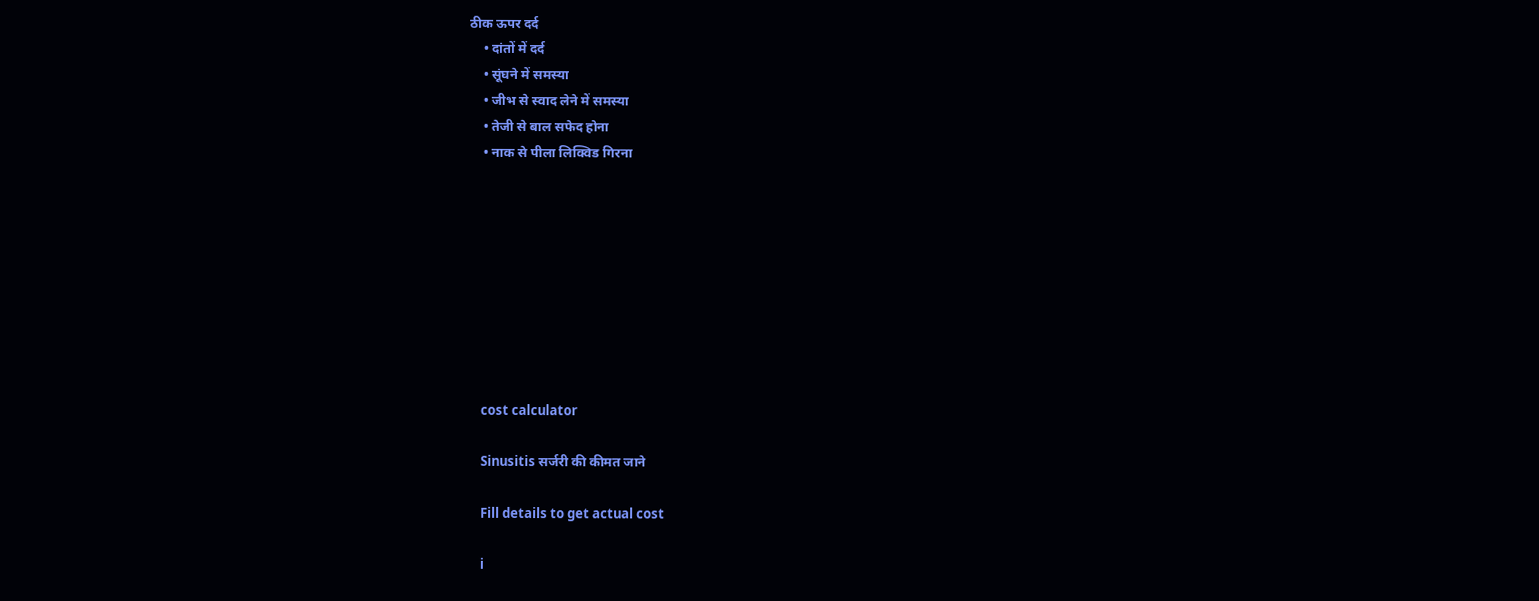ठीक ऊपर दर्द
    • दांतों में दर्द
    • सूंघने में समस्या
    • जीभ से स्वाद लेने में समस्या
    • तेजी से बाल सफेद होना
    • नाक से पीला लिक्विड गिरना









    cost calculator

    Sinusitis सर्जरी की कीमत जाने

    Fill details to get actual cost

    i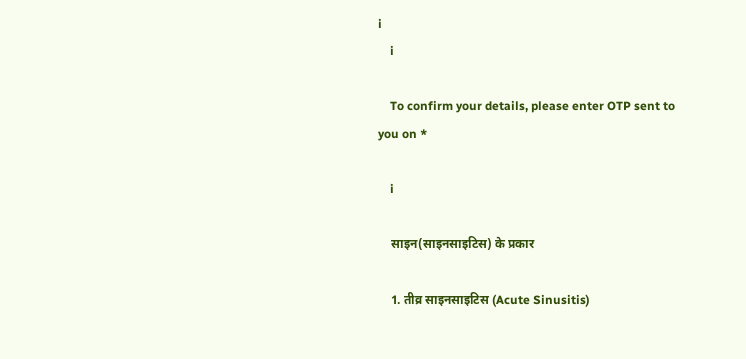i
    i

    To confirm your details, please enter OTP sent to you on *

    i

    साइन(साइनसाइटिस) के प्रकार

    1. तीव्र साइनसाइटिस (Acute Sinusitis)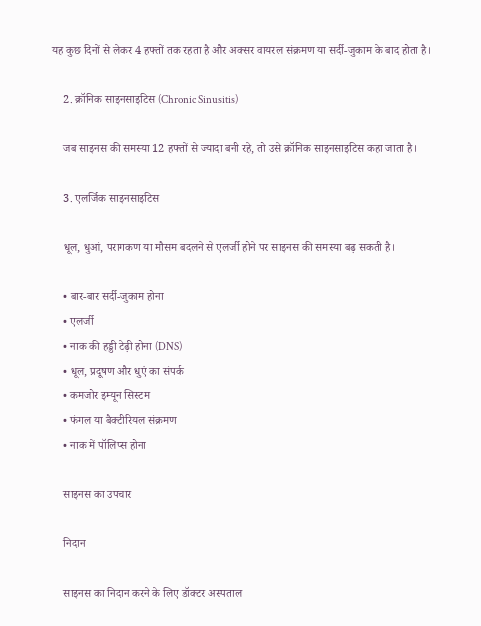यह कुछ दिनों से लेकर 4 हफ्तों तक रहता है और अक्सर वायरल संक्रमण या सर्दी-जुकाम के बाद होता है।

    2. क्रॉनिक साइनसाइटिस (Chronic Sinusitis)

    जब साइनस की समस्या 12 हफ्तों से ज्यादा बनी रहे, तो उसे क्रॉनिक साइनसाइटिस कहा जाता है।

    3. एलर्जिक साइनसाइटिस

    धूल, धुआं, परागकण या मौसम बदलने से एलर्जी होने पर साइनस की समस्या बढ़ सकती है।

    • बार-बार सर्दी-जुकाम होना
    • एलर्जी
    • नाक की हड्डी टेढ़ी होना (DNS)
    • धूल, प्रदूषण और धुएं का संपर्क
    • कमजोर इम्यून सिस्टम
    • फंगल या बैक्टीरियल संक्रमण
    • नाक में पॉलिप्स होना

    साइनस का उपचार

    निदान

    साइनस का निदान करने के लिए डॉक्टर अस्पताल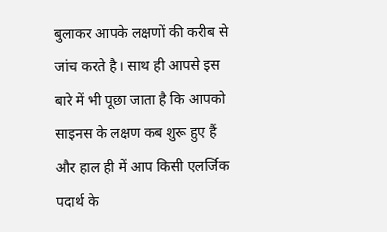बुलाकर आपके लक्षणों की करीब से जांच करते है। साथ ही आपसे इस बारे में भी पूछा जाता है कि आपको साइनस के लक्षण कब शुरू हुए हैं और हाल ही में आप किसी एलर्जिक पदार्थ के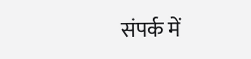संपर्क में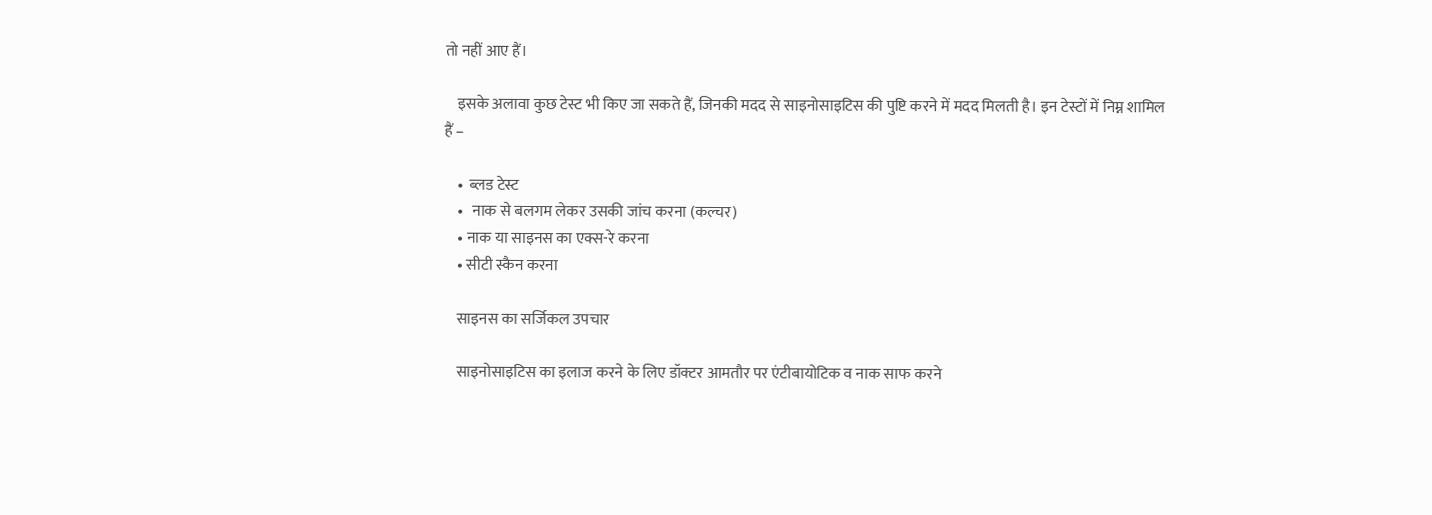तो नहीं आए हैं।

    इसके अलावा कुछ टेस्ट भी किए जा सकते हैं, जिनकी मदद से साइनोसाइटिस की पुष्टि करने में मदद मिलती है। इन टेस्टों में निम्न शामिल हैं –

    •  ब्लड टेस्ट
    •   नाक से बलगम लेकर उसकी जांच करना (कल्चर)
    • नाक या साइनस का एक्स-रे करना
    • सीटी स्कैन करना

    साइनस का सर्जिकल उपचार

    साइनोसाइटिस का इलाज करने के लिए डॉक्टर आमतौर पर एंटीबायोटिक व नाक साफ करने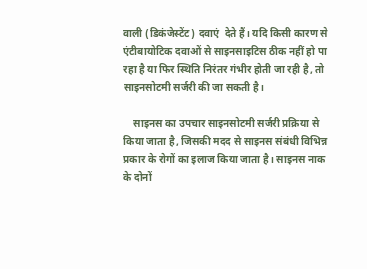वाली (डिकंजेस्टेंट) दवाएं  देते हैं। यदि किसी कारण से एंटीबायोटिक दवाओं से साइनसाइटिस ठीक नहीं हो पा रहा है या फिर स्थिति निरंतर गंभीर होती जा रही है, तो साइनसोटमी सर्जरी की जा सकती है।

    साइनस का उपचार साइनसोटमी सर्जरी प्रक्रिया से किया जाता है, जिसकी मदद से साइनस संबंधी विभिन्न प्रकार के रोगों का इलाज किया जाता है। साइनस नाक के दोनों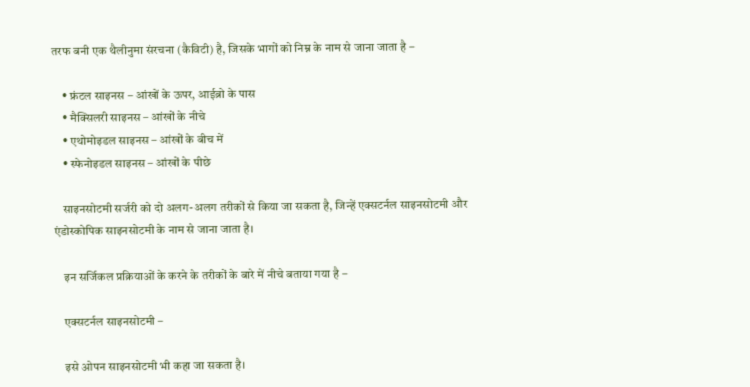तरफ बनी एक थैलीनुमा संरचना (कैविटी) है, जिसके भागों को निम्न के नाम से जाना जाता है –

    • फ्रंटल साइनस – आंखों के ऊपर, आईब्रो के पास
    • मैक्सिलरी साइनस – आंखों के नीचे
    • एथोमोइडल साइनस – आंखों के बीच में
    • स्फेनोइडल साइनस – आंखों के पीछे

    साइनसोटमी सर्जरी को दो अलग-अलग तरीकों से किया जा सकता है, जिन्हें एक्सटर्नल साइनसोटमी और एंडोस्कोपिक साइनसोटमी के नाम से जाना जाता है।

    इन सर्जिकल प्रक्रियाओं के करने के तरीकों के बारे में नीचे बताया गया है –

    एक्सटर्नल साइनसोटमी –

    इसे ओपन साइनसोटमी भी कहा जा सकता है।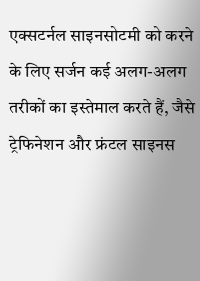एक्सटर्नल साइनसोटमी को करने के लिए सर्जन कई अलग-अलग तरीकों का इस्तेमाल करते हैं, जैसे ट्रेफिनेशन और फ्रंटल साइनस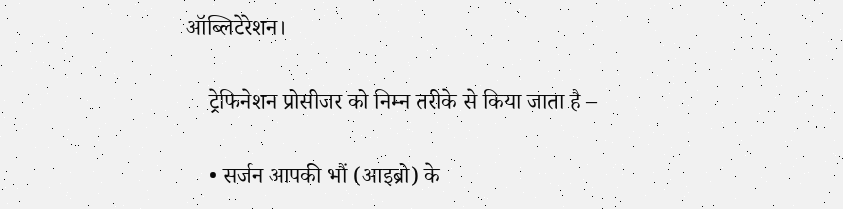ऑब्लिटेरेशन।

    ट्रेफिनेशन प्रोसीजर को निम्न तरीके से किया जाता है –

    • सर्जन आपकी भौं (आइब्रो) के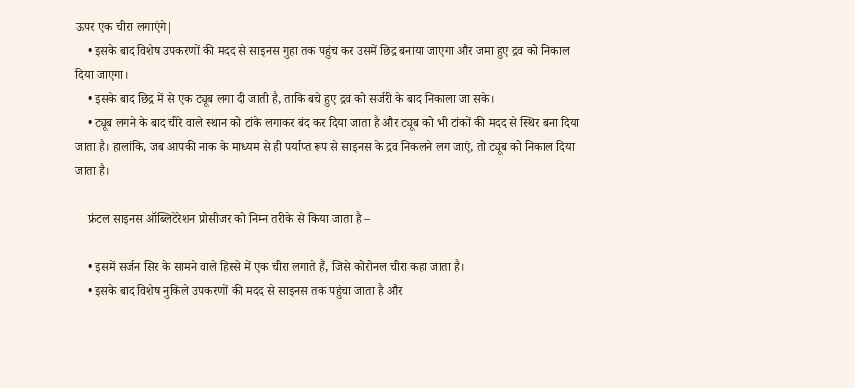ऊपर एक चीरा लगाएंगे|
    • इसके बाद विशेष उपकरणों की मदद से साइनस गुहा तक पहुंच कर उसमें छिद्र बनाया जाएगा और जमा हुए द्रव को निकाल दिया जाएगा।
    • इसके बाद छिद्र में से एक ट्यूब लगा दी जाती है, ताकि बचे हुए द्रव को सर्जरी के बाद निकाला जा सके।
    • ट्यूब लगने के बाद चीरे वाले स्थान को टांके लगाकर बंद कर दिया जाता है और ट्यूब को भी टांकों की मदद से स्थिर बना दिया जाता है। हालांकि, जब आपकी नाक के माध्यम से ही पर्याप्त रूप से साइनस के द्रव निकलने लग जाएं, तो ट्यूब को निकाल दिया जाता है।

    फ्रंटल साइनस ऑब्लिटेरेशन प्रोसीजर को निम्न तरीके से किया जाता है –

    • इसमें सर्जन सिर के सामने वाले हिस्से में एक चीरा लगाते हैं, जिसे कोरोनल चीरा कहा जाता है।
    • इसके बाद विशेष नुकिले उपकरणों की मदद से साइनस तक पहुंचा जाता है और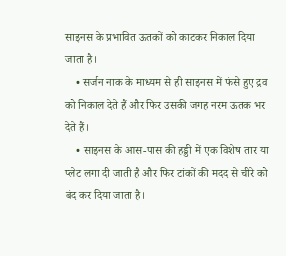साइनस के प्रभावित ऊतकों को काटकर निकाल दिया जाता है।
    • सर्जन नाक के माध्यम से ही साइनस में फंसे हुए द्रव को निकाल देते हैं और फिर उसकी जगह नरम ऊतक भर देते हैं।
    • साइनस के आस-पास की हड्डी में एक विशेष तार या प्लेट लगा दी जाती है और फिर टांकों की मदद से चीरे को बंद कर दिया जाता है।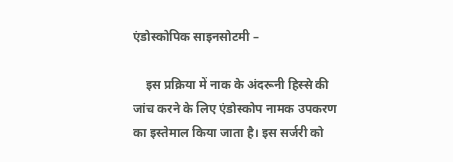एंडोस्कोपिक साइनसोटमी –

    इस प्रक्रिया में नाक के अंदरूनी हिस्से की जांच करने के लिए एंडोस्कोप नामक उपकरण का इस्तेमाल किया जाता है। इस सर्जरी को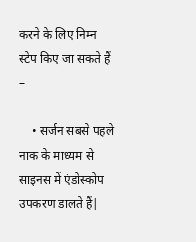करने के लिए निम्न स्टेप किए जा सकते हैं –

    • सर्जन सबसे पहले नाक के माध्यम से साइनस में एंडोस्कोप उपकरण डालते हैं|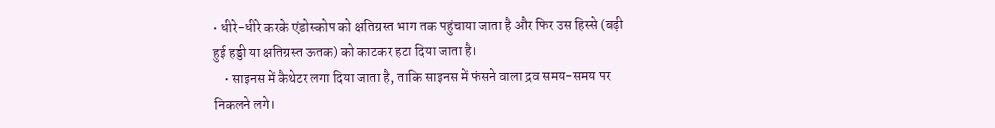• धीरे-धीरे करके एंडोस्कोप को क्षतिग्रस्त भाग तक पहुंचाया जाता है और फिर उस हिस्से (बढ़ी हुई हड्डी या क्षतिग्रस्त ऊतक) को काटकर हटा दिया जाता है।
    • साइनस में कैथेटर लगा दिया जाता है, ताकि साइनस में फंसने वाला द्रव समय-समय पर निकलने लगे।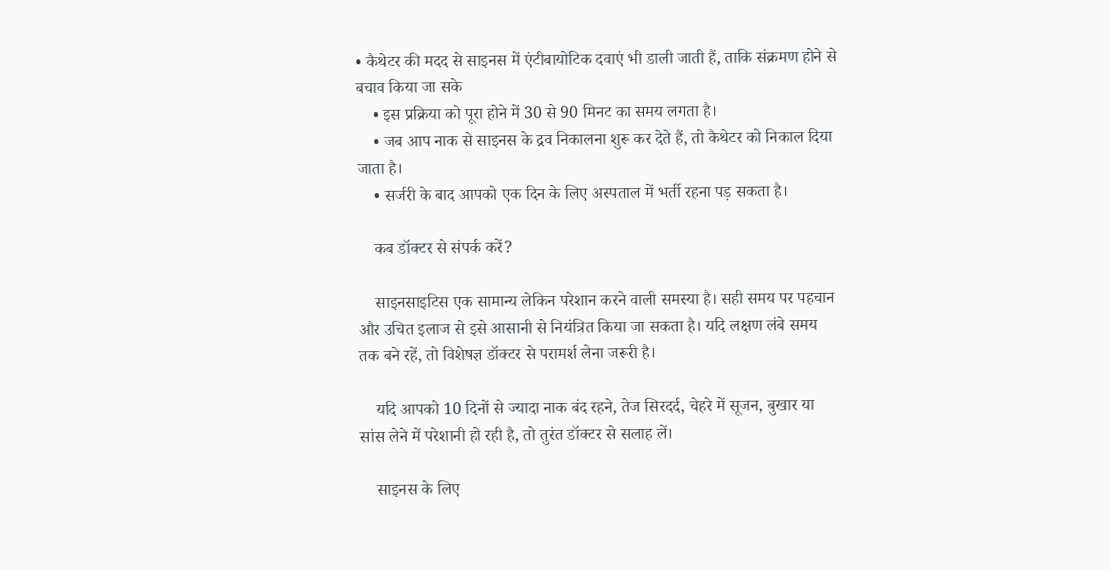• कैथेटर की मदद से साइनस में एंटीबायोटिक दवाएं भी डाली जाती हैं, ताकि संक्रमण होने से बचाव किया जा सके
    • इस प्रक्रिया को पूरा होने में 30 से 90 मिनट का समय लगता है।
    • जब आप नाक से साइनस के द्रव निकालना शुरू कर देते हैं, तो कैथेटर को निकाल दिया जाता है।
    • सर्जरी के बाद आपको एक दिन के लिए अस्पताल में भर्ती रहना पड़ सकता है।

    कब डॉक्टर से संपर्क करें?

    साइनसाइटिस एक सामान्य लेकिन परेशान करने वाली समस्या है। सही समय पर पहचान और उचित इलाज से इसे आसानी से नियंत्रित किया जा सकता है। यदि लक्षण लंबे समय तक बने रहें, तो विशेषज्ञ डॉक्टर से परामर्श लेना जरूरी है।

    यदि आपको 10 दिनों से ज्यादा नाक बंद रहने, तेज सिरदर्द, चेहरे में सूजन, बुखार या सांस लेने में परेशानी हो रही है, तो तुरंत डॉक्टर से सलाह लें।

    साइनस के लिए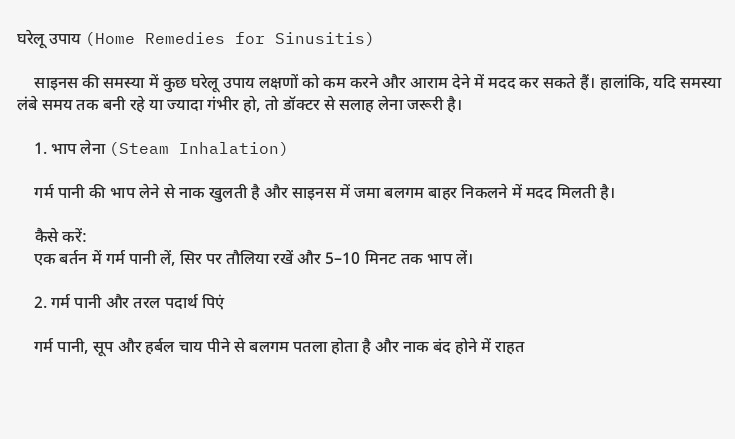घरेलू उपाय (Home Remedies for Sinusitis)

    साइनस की समस्या में कुछ घरेलू उपाय लक्षणों को कम करने और आराम देने में मदद कर सकते हैं। हालांकि, यदि समस्या लंबे समय तक बनी रहे या ज्यादा गंभीर हो, तो डॉक्टर से सलाह लेना जरूरी है।

    1. भाप लेना (Steam Inhalation)

    गर्म पानी की भाप लेने से नाक खुलती है और साइनस में जमा बलगम बाहर निकलने में मदद मिलती है।

    कैसे करें:
    एक बर्तन में गर्म पानी लें, सिर पर तौलिया रखें और 5–10 मिनट तक भाप लें।

    2. गर्म पानी और तरल पदार्थ पिएं

    गर्म पानी, सूप और हर्बल चाय पीने से बलगम पतला होता है और नाक बंद होने में राहत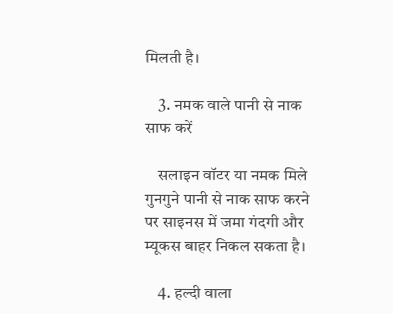मिलती है।

    3. नमक वाले पानी से नाक साफ करें

    सलाइन वॉटर या नमक मिले गुनगुने पानी से नाक साफ करने पर साइनस में जमा गंदगी और म्यूकस बाहर निकल सकता है।

    4. हल्दी वाला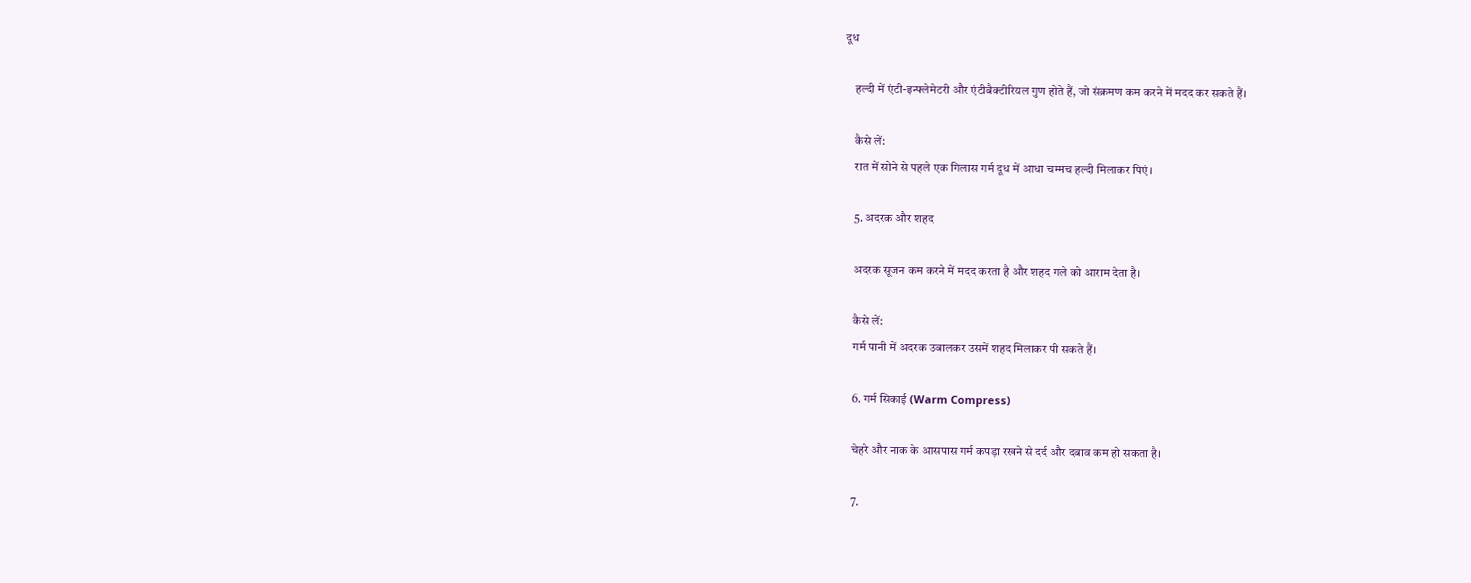दूध

    हल्दी में एंटी-इन्फ्लेमेटरी और एंटीबैक्टीरियल गुण होते हैं, जो संक्रमण कम करने में मदद कर सकते हैं।

    कैसे लें:
    रात में सोने से पहले एक गिलास गर्म दूध में आधा चम्मच हल्दी मिलाकर पिएं।

    5. अदरक और शहद

    अदरक सूजन कम करने में मदद करता है और शहद गले को आराम देता है।

    कैसे लें:
    गर्म पानी में अदरक उबालकर उसमें शहद मिलाकर पी सकते हैं।

    6. गर्म सिकाई (Warm Compress)

    चेहरे और नाक के आसपास गर्म कपड़ा रखने से दर्द और दबाव कम हो सकता है।

    7.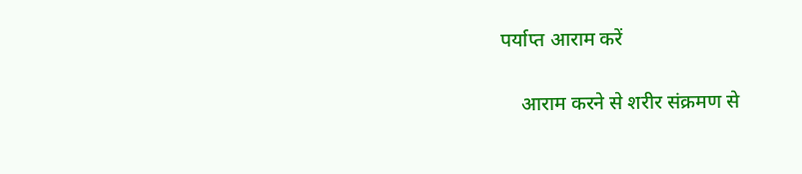पर्याप्त आराम करें

    आराम करने से शरीर संक्रमण से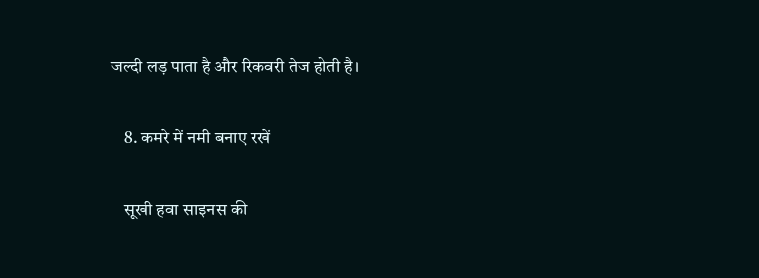जल्दी लड़ पाता है और रिकवरी तेज होती है।

    8. कमरे में नमी बनाए रखें

    सूखी हवा साइनस की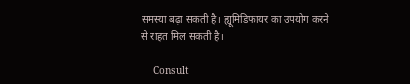समस्या बढ़ा सकती है। ह्यूमिडिफायर का उपयोग करने से राहत मिल सकती है।

    Consult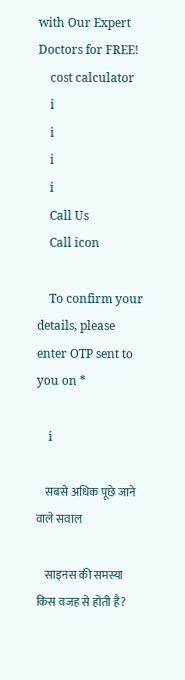with Our Expert Doctors for FREE!
    cost calculator
    i
    i
    i
    i
    Call Us
    Call icon

    To confirm your details, please enter OTP sent to you on *

    i

    सबसे अधिक पूछे जाने वाले सवाल

    साइनस की समस्या किस वजह से होती है?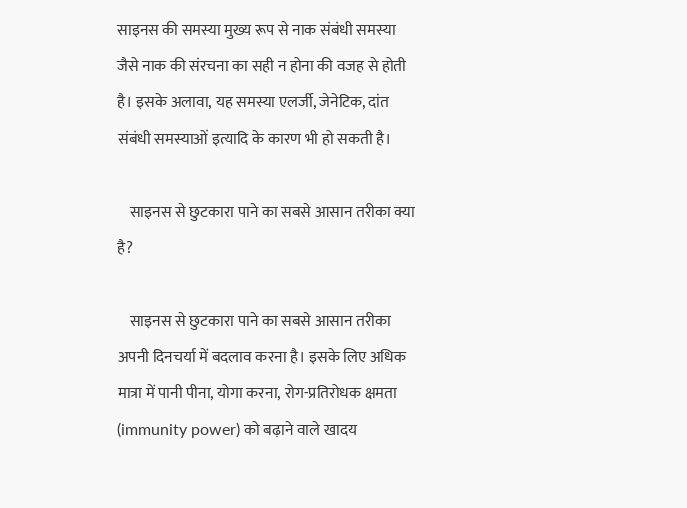साइनस की समस्या मुख्य रूप से नाक संबंधी समस्या जैसे नाक की संरचना का सही न होना की वजह से होती है। इसके अलावा, यह समस्या एलर्जी, जेनेटिक, दांत संबंधी समस्याओं इत्यादि के कारण भी हो सकती है।

    साइनस से छुटकारा पाने का सबसे आसान तरीका क्या है?

    साइनस से छुटकारा पाने का सबसे आसान तरीका अपनी दिनचर्या में बदलाव करना है। इसके लिए अधिक मात्रा में पानी पीना, योगा करना, रोग-प्रतिरोधक क्षमता (immunity power) को बढ़ाने वाले खादय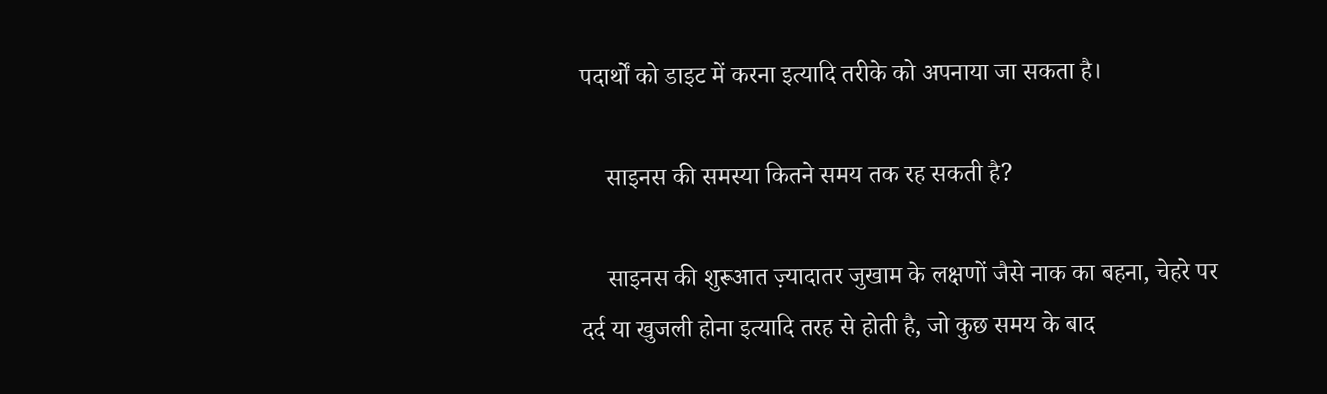पदार्थों को डाइट में करना इत्यादि तरीके को अपनाया जा सकता है।

    साइनस की समस्या कितने समय तक रह सकती है?

    साइनस की शुरूआत ज़्यादातर जुखाम के लक्षणों जैसे नाक का बहना, चेहरे पर दर्द या खुजली होना इत्यादि तरह से होती है, जो कुछ समय के बाद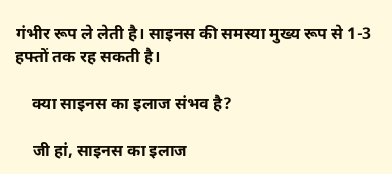गंभीर रूप ले लेती है। साइनस की समस्या मुख्य रूप से 1-3 हफ्तों तक रह सकती है।

    क्या साइनस का इलाज संभव है?

    जी हां, साइनस का इलाज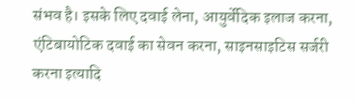संभव है। इसके लिए दवाई लेना, आयुर्वेदिक इलाज करना, एंटिबायोटिक दवाई का सेवन करना, साइनसाइटिस सर्जरी करना इत्यादि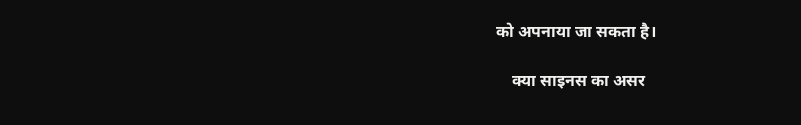को अपनाया जा सकता है।

    क्या साइनस का असर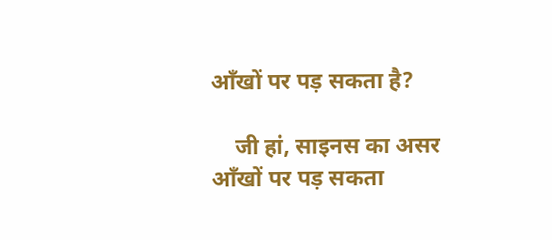आँखों पर पड़ सकता है?

    जी हां, साइनस का असर आँखों पर पड़ सकता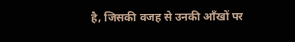है, जिसकी वजह से उनकी आँखों पर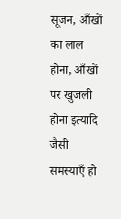सूजन, आँखों का लाल होना, आँखों पर खुजली होना इत्यादि जैसी समस्याएँ हो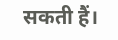सकती हैं।